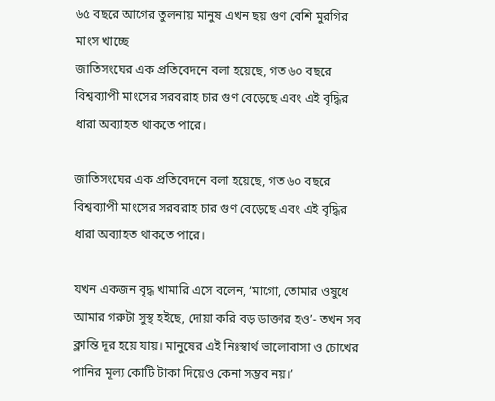৬৫ বছরে আগের তুলনায় মানুষ এখন ছয় গুণ বেশি মুরগির মাংস খাচ্ছে
জাতিসংঘের এক প্রতিবেদনে বলা হয়েছে, গত ৬০ বছরে বিশ্বব্যাপী মাংসের সরবরাহ চার গুণ বেড়েছে এবং এই বৃদ্ধির ধারা অব্যাহত থাকতে পারে।

জাতিসংঘের এক প্রতিবেদনে বলা হয়েছে, গত ৬০ বছরে বিশ্বব্যাপী মাংসের সরবরাহ চার গুণ বেড়েছে এবং এই বৃদ্ধির ধারা অব্যাহত থাকতে পারে।

যখন একজন বৃদ্ধ খামারি এসে বলেন, ‘মাগো, তোমার ওষুধে আমার গরুটা সুস্থ হইছে, দোয়া করি বড় ডাক্তার হও’- তখন সব ক্লান্তি দূর হয়ে যায়। মানুষের এই নিঃস্বার্থ ভালোবাসা ও চোখের পানির মূল্য কোটি টাকা দিয়েও কেনা সম্ভব নয়।’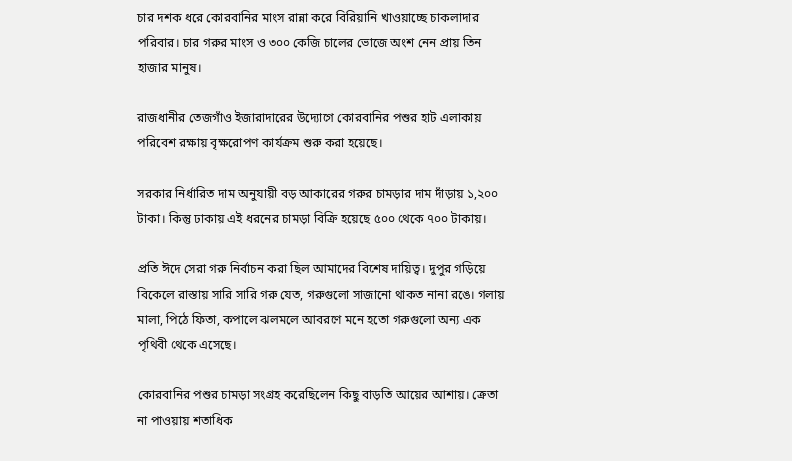চার দশক ধরে কোরবানির মাংস রান্না করে বিরিয়ানি খাওয়াচ্ছে চাকলাদার পরিবার। চার গরুর মাংস ও ৩০০ কেজি চালের ভোজে অংশ নেন প্রায় তিন হাজার মানুষ।

রাজধানীর তেজগাঁও ইজারাদারের উদ্যোগে কোরবানির পশুর হাট এলাকায় পরিবেশ রক্ষায় বৃক্ষরোপণ কার্যক্রম শুরু করা হয়েছে।

সরকার নির্ধারিত দাম অনুযায়ী বড় আকারের গরুর চামড়ার দাম দাঁড়ায় ১,২০০ টাকা। কিন্তু ঢাকায় এই ধরনের চামড়া বিক্রি হয়েছে ৫০০ থেকে ৭০০ টাকায়।

প্রতি ঈদে সেরা গরু নির্বাচন করা ছিল আমাদের বিশেষ দায়িত্ব। দুপুর গড়িয়ে বিকেলে রাস্তায় সারি সারি গরু যেত, গরুগুলো সাজানো থাকত নানা রঙে। গলায় মালা, পিঠে ফিতা, কপালে ঝলমলে আবরণে মনে হতো গরুগুলো অন্য এক পৃথিবী থেকে এসেছে।

কোরবানির পশুর চামড়া সংগ্রহ করেছিলেন কিছু বাড়তি আয়ের আশায়। ক্রেতা না পাওয়ায় শতাধিক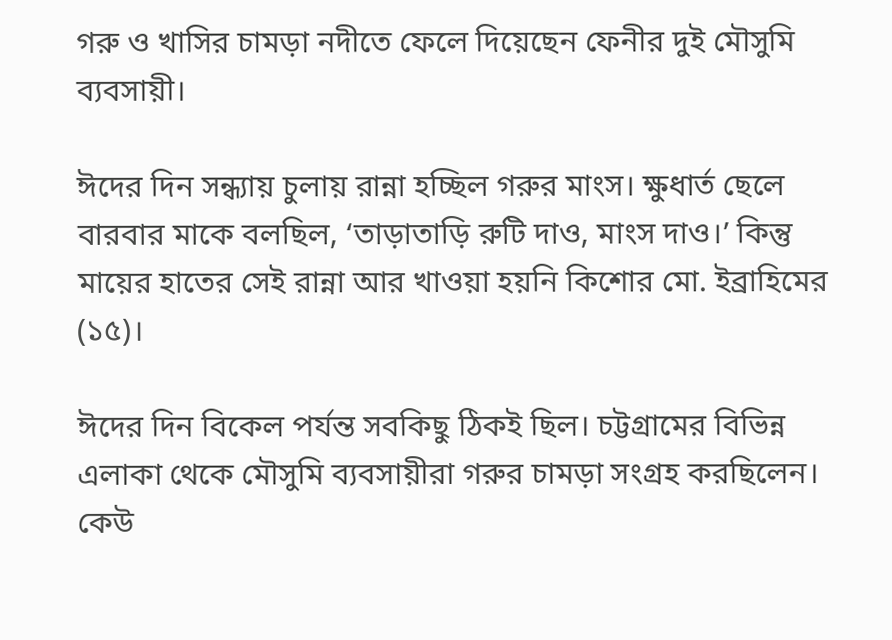গরু ও খাসির চামড়া নদীতে ফেলে দিয়েছেন ফেনীর দুই মৌসুমি ব্যবসায়ী।

ঈদের দিন সন্ধ্যায় চুলায় রান্না হচ্ছিল গরুর মাংস। ক্ষুধার্ত ছেলে বারবার মাকে বলছিল, ‘তাড়াতাড়ি রুটি দাও, মাংস দাও।’ কিন্তু মায়ের হাতের সেই রান্না আর খাওয়া হয়নি কিশোর মো. ইব্রাহিমের (১৫)।

ঈদের দিন বিকেল পর্যন্ত সবকিছু ঠিকই ছিল। চট্টগ্রামের বিভিন্ন এলাকা থেকে মৌসুমি ব্যবসায়ীরা গরুর চামড়া সংগ্রহ করছিলেন। কেউ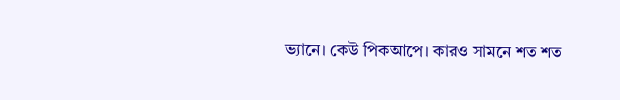ভ্যানে। কেউ পিকআপে। কারও সামনে শত শত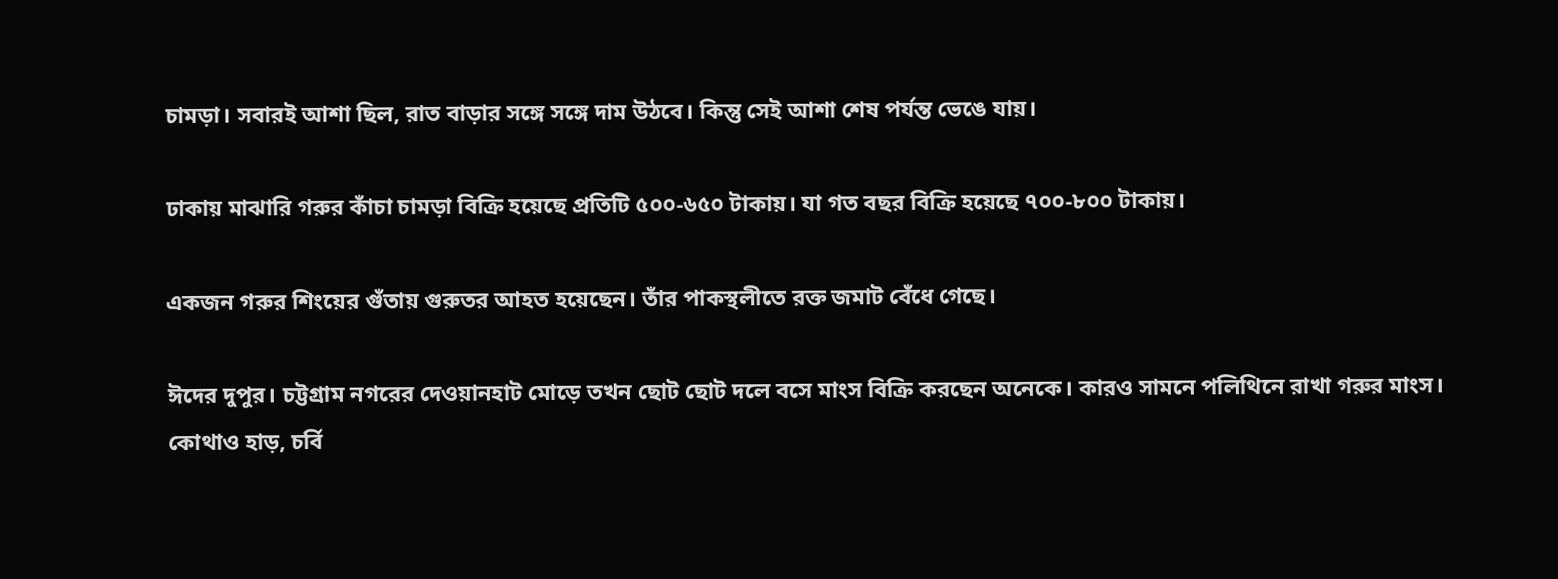চামড়া। সবারই আশা ছিল, রাত বাড়ার সঙ্গে সঙ্গে দাম উঠবে। কিন্তু সেই আশা শেষ পর্যন্ত ভেঙে যায়।

ঢাকায় মাঝারি গরুর কাঁচা চামড়া বিক্রি হয়েছে প্রতিটি ৫০০-৬৫০ টাকায়। যা গত বছর বিক্রি হয়েছে ৭০০-৮০০ টাকায়।

একজন গরুর শিংয়ের গুঁতায় গুরুতর আহত হয়েছেন। তাঁর পাকস্থলীতে রক্ত জমাট বেঁধে গেছে।

ঈদের দুপুর। চট্টগ্রাম নগরের দেওয়ানহাট মোড়ে তখন ছোট ছোট দলে বসে মাংস বিক্রি করছেন অনেকে। কারও সামনে পলিথিনে রাখা গরুর মাংস। কোথাও হাড়, চর্বি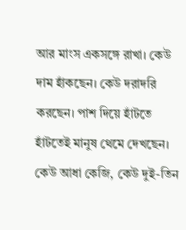আর মাংস একসঙ্গে রাখা। কেউ দাম হাঁকছেন। কেউ দরাদরি করছেন। পাশ দিয়ে হাঁটতে হাঁটতেই মানুষ থেমে দেখছেন। কেউ আধা কেজি, কেউ দুই-তিন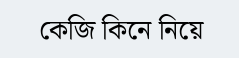কেজি কিনে নিয়ে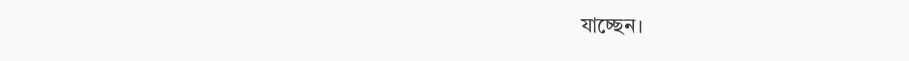যাচ্ছেন।